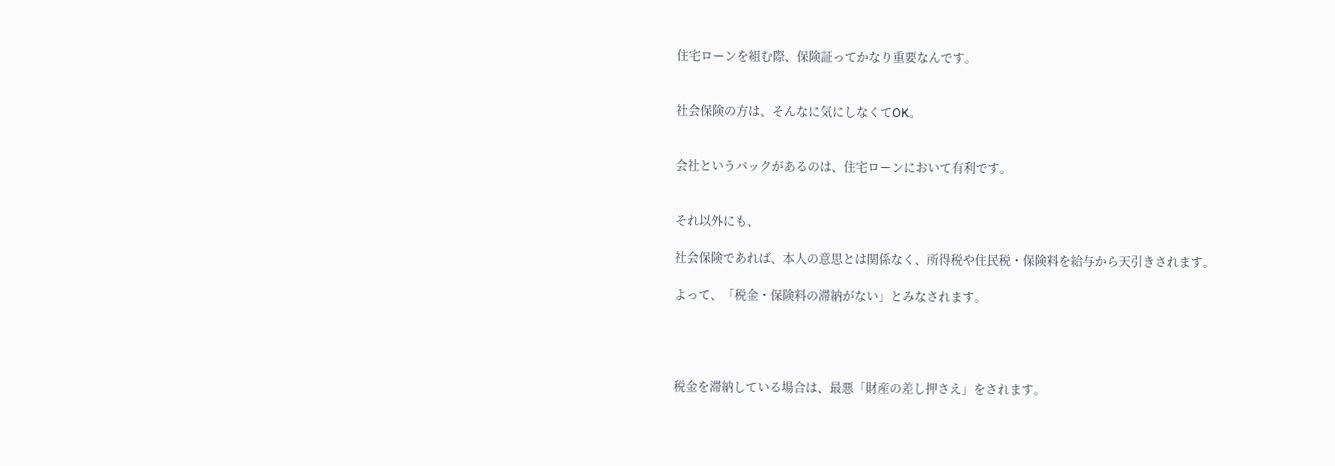住宅ローンを組む際、保険証ってかなり重要なんです。


社会保険の方は、そんなに気にしなくてOK。


会社というバックがあるのは、住宅ローンにおいて有利です。


それ以外にも、

社会保険であれば、本人の意思とは関係なく、所得税や住民税・保険料を給与から天引きされます。

よって、「税金・保険料の滞納がない」とみなされます。




税金を滞納している場合は、最悪「財産の差し押さえ」をされます。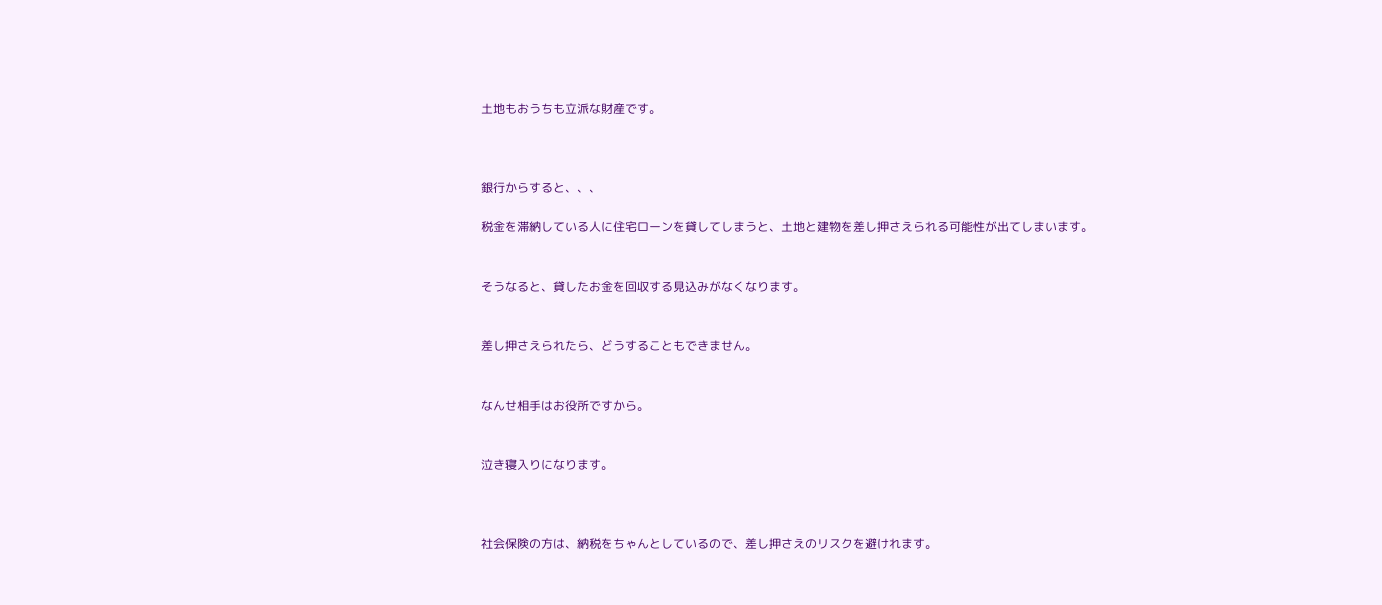土地もおうちも立派な財産です。



銀行からすると、、、

税金を滞納している人に住宅ローンを貸してしまうと、土地と建物を差し押さえられる可能性が出てしまいます。


そうなると、貸したお金を回収する見込みがなくなります。


差し押さえられたら、どうすることもできません。


なんせ相手はお役所ですから。


泣き寝入りになります。



社会保険の方は、納税をちゃんとしているので、差し押さえのリスクを避けれます。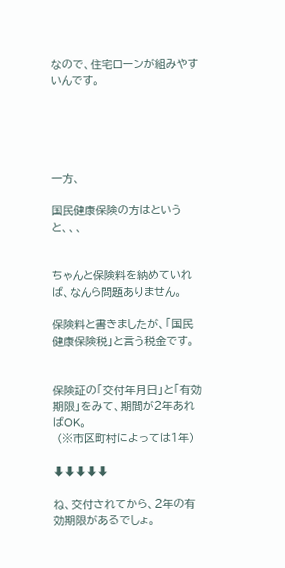なので、住宅ローンが組みやすいんです。





一方、

国民健康保険の方はというと、、、


ちゃんと保険料を納めていれば、なんら問題ありません。

保険料と書きましたが、「国民健康保険税」と言う税金です。


保険証の「交付年月日」と「有効期限」をみて、期間が2年あればOK。
 (※市区町村によっては1年)

⬇⬇⬇⬇⬇

ね、交付されてから、2年の有効期限があるでしょ。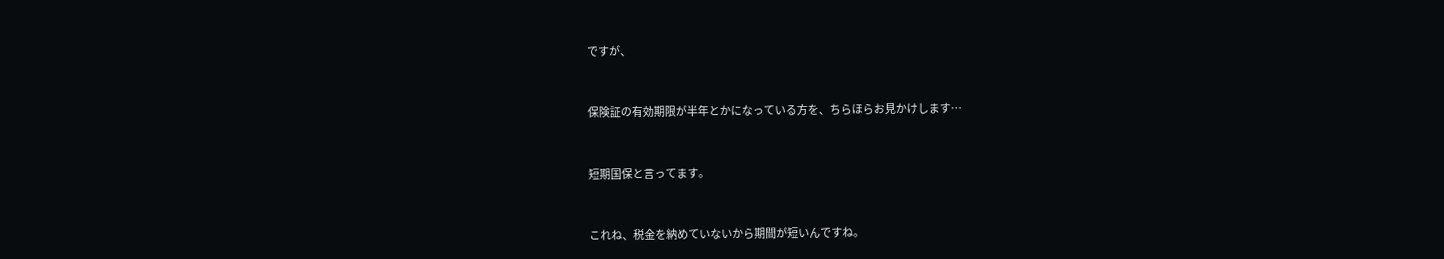ですが、


保険証の有効期限が半年とかになっている方を、ちらほらお見かけします…


短期国保と言ってます。


これね、税金を納めていないから期間が短いんですね。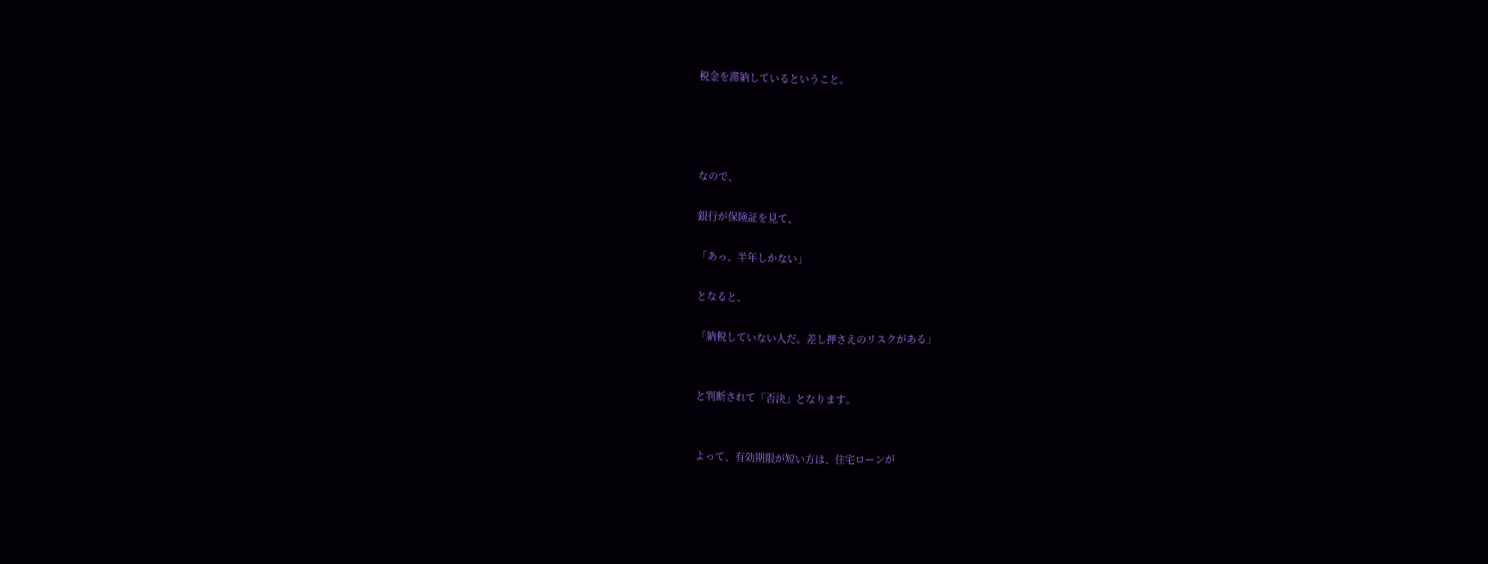税金を滞納しているということ。




なので、

銀行が保険証を見て、

「あっ、半年しかない」

となると、

「納税していない人だ。差し押さえのリスクがある」


と判断されて「否決」となります。


よって、有効期限が短い方は、住宅ローンが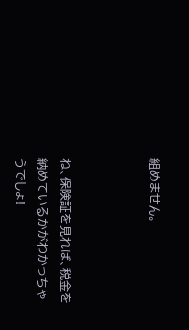組めません。



ね、保険証を見れば、税金を納めているかがわかっちゃうでしょ!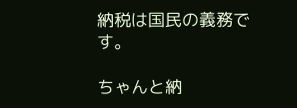納税は国民の義務です。

ちゃんと納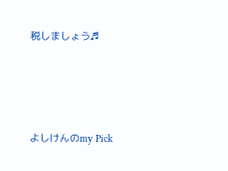税しましょう♬





よしけんのmy Pick